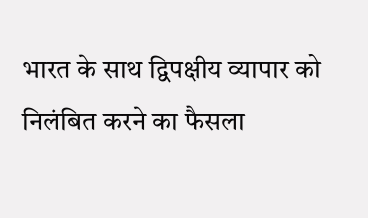भारत के साथ द्विपक्षीय व्यापार को निलंबित करने का फैसला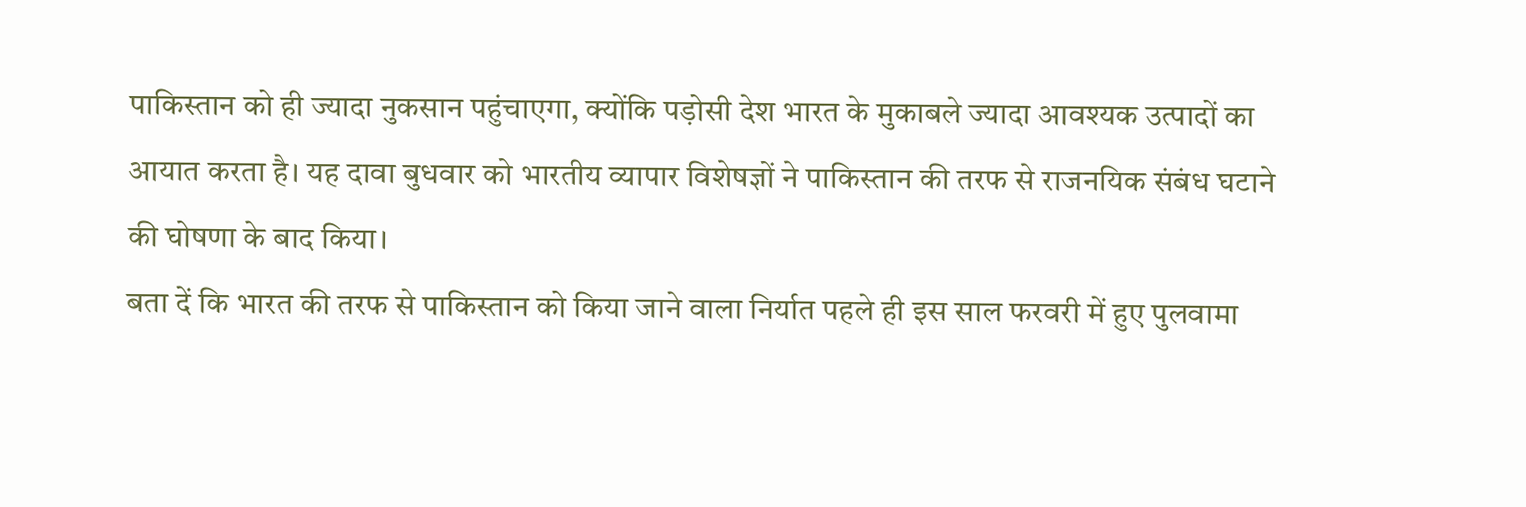पाकिस्तान को ही ज्यादा नुकसान पहुंचाएगा, क्योंकि पड़ोसी देश भारत के मुकाबले ज्यादा आवश्यक उत्पादों का आयात करता है। यह दावा बुधवार को भारतीय व्यापार विशेषज्ञों ने पाकिस्तान की तरफ से राजनयिक संबंध घटाने की घोषणा के बाद किया।
बता दें कि भारत की तरफ से पाकिस्तान को किया जाने वाला निर्यात पहले ही इस साल फरवरी में हुए पुलवामा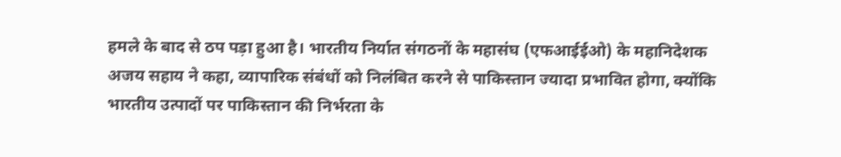हमले के बाद से ठप पड़ा हुआ है। भारतीय निर्यात संगठनों के महासंघ (एफआईईओ) के महानिदेशक अजय सहाय ने कहा, व्यापारिक संबंधों को निलंबित करने से पाकिस्तान ज्यादा प्रभावित होगा, क्योंकि भारतीय उत्पादों पर पाकिस्तान की निर्भरता के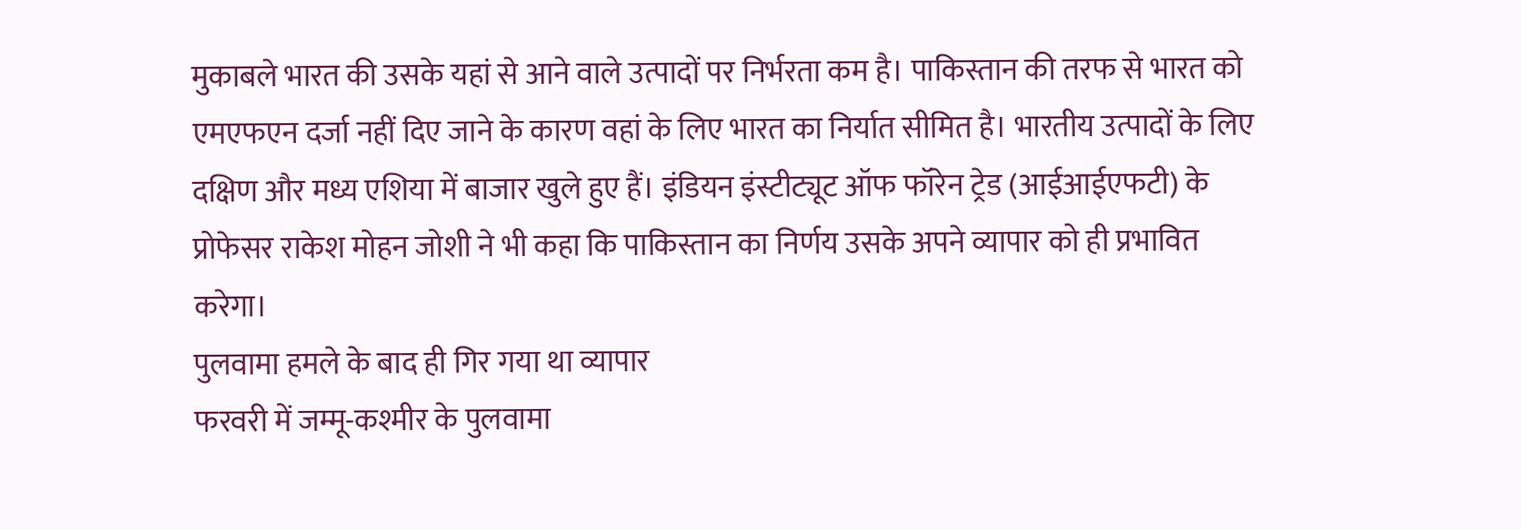मुकाबले भारत की उसके यहां से आने वाले उत्पादों पर निर्भरता कम है। पाकिस्तान की तरफ से भारत को एमएफएन दर्जा नहीं दिए जाने के कारण वहां के लिए भारत का निर्यात सीमित है। भारतीय उत्पादों के लिए दक्षिण और मध्य एशिया में बाजार खुले हुए हैं। इंडियन इंस्टीट्यूट ऑफ फॉरेन ट्रेड (आईआईएफटी) के प्रोफेसर राकेश मोहन जोशी ने भी कहा कि पाकिस्तान का निर्णय उसके अपने व्यापार को ही प्रभावित करेगा।
पुलवामा हमले के बाद ही गिर गया था व्यापार
फरवरी में जम्मू-कश्मीर के पुलवामा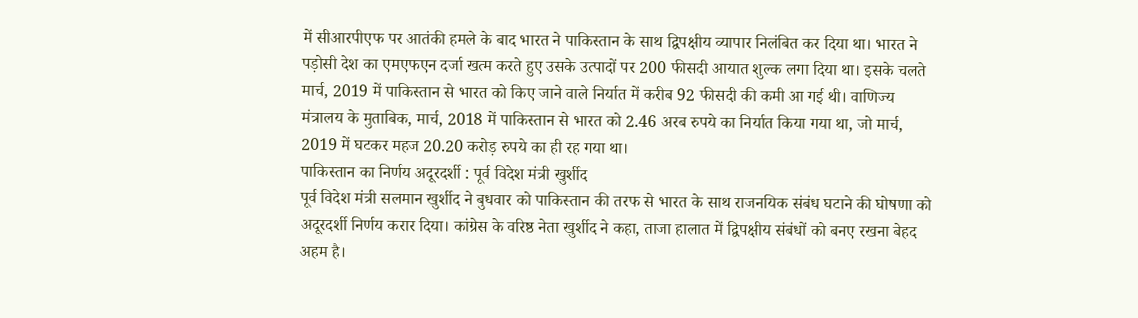में सीआरपीएफ पर आतंकी हमले के बाद भारत ने पाकिस्तान के साथ द्विपक्षीय व्यापार निलंबित कर दिया था। भारत ने पड़ोसी देश का एमएफएन दर्जा खत्म करते हुए उसके उत्पादों पर 200 फीसदी आयात शुल्क लगा दिया था। इसके चलते मार्च, 2019 में पाकिस्तान से भारत को किए जाने वाले निर्यात में करीब 92 फीसदी की कमी आ गई थी। वाणिज्य मंत्रालय के मुताबिक, मार्च, 2018 में पाकिस्तान से भारत को 2.46 अरब रुपये का निर्यात किया गया था, जो मार्च, 2019 में घटकर महज 20.20 करोड़ रुपये का ही रह गया था।
पाकिस्तान का निर्णय अदूरदर्शी : पूर्व विदेश मंत्री खुर्शीद
पूर्व विदेश मंत्री सलमान खुर्शीद ने बुधवार को पाकिस्तान की तरफ से भारत के साथ राजनयिक संबंध घटाने की घोषणा को अदूरदर्शी निर्णय करार दिया। कांग्रेस के वरिष्ठ नेता खुर्शीद ने कहा, ताजा हालात में द्विपक्षीय संबंधों को बनए रखना बेहद अहम है।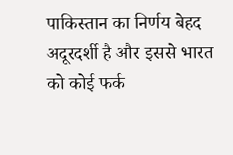पाकिस्तान का निर्णय बेहद अदूरदर्शी है और इससे भारत को कोई फर्क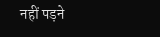नहीं पड़ने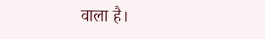वाला है।